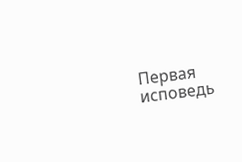Первая исповедь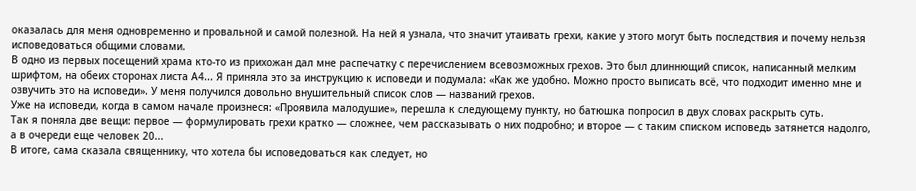оказалась для меня одновременно и провальной и самой полезной. На ней я узнала, что значит утаивать грехи, какие у этого могут быть последствия и почему нельзя исповедоваться общими словами.
В одно из первых посещений храма кто-то из прихожан дал мне распечатку с перечислением всевозможных грехов. Это был длиннющий список, написанный мелким шрифтом, на обеих сторонах листа А4... Я приняла это за инструкцию к исповеди и подумала: «Как же удобно. Можно просто выписать всё, что подходит именно мне и озвучить это на исповеди». У меня получился довольно внушительный список слов — названий грехов.
Уже на исповеди, когда в самом начале произнеся: «Проявила малодушие», перешла к следующему пункту, но батюшка попросил в двух словах раскрыть суть.
Так я поняла две вещи: первое — формулировать грехи кратко — сложнее, чем рассказывать о них подробно; и второе — с таким списком исповедь затянется надолго, а в очереди еще человек 20...
В итоге, сама сказала священнику, что хотела бы исповедоваться как следует, но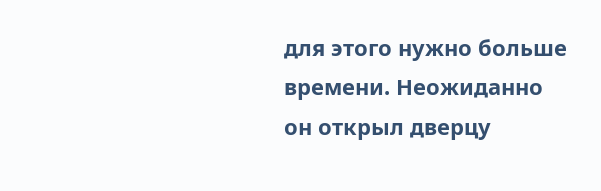для этого нужно больше времени. Неожиданно он открыл дверцу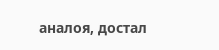аналоя, достал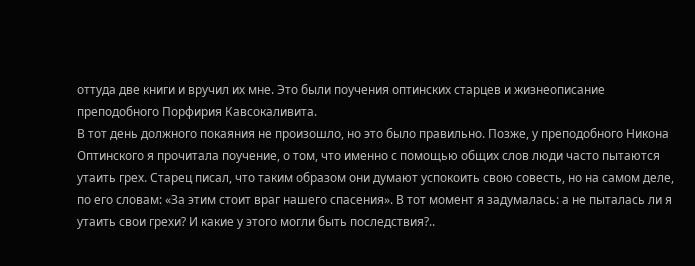оттуда две книги и вручил их мне. Это были поучения оптинских старцев и жизнеописание преподобного Порфирия Кавсокаливита.
В тот день должного покаяния не произошло, но это было правильно. Позже, у преподобного Никона Оптинского я прочитала поучение, о том, что именно с помощью общих слов люди часто пытаются утаить грех. Старец писал, что таким образом они думают успокоить свою совесть, но на самом деле, по его словам: «За этим стоит враг нашего спасения». В тот момент я задумалась: а не пыталась ли я утаить свои грехи? И какие у этого могли быть последствия?..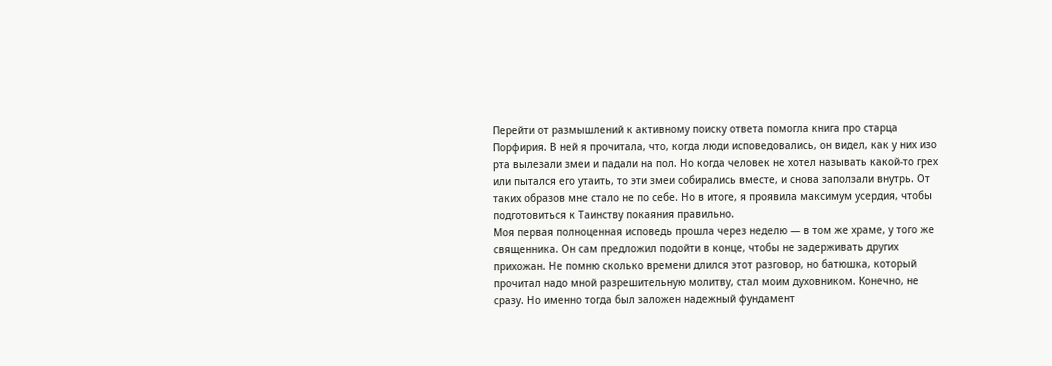Перейти от размышлений к активному поиску ответа помогла книга про старца Порфирия. В ней я прочитала, что, когда люди исповедовались, он видел, как у них изо рта вылезали змеи и падали на пол. Но когда человек не хотел называть какой-то грех или пытался его утаить, то эти змеи собирались вместе, и снова заползали внутрь. От таких образов мне стало не по себе. Но в итоге, я проявила максимум усердия, чтобы подготовиться к Таинству покаяния правильно.
Моя первая полноценная исповедь прошла через неделю — в том же храме, у того же священника. Он сам предложил подойти в конце, чтобы не задерживать других прихожан. Не помню сколько времени длился этот разговор, но батюшка, который прочитал надо мной разрешительную молитву, стал моим духовником. Конечно, не сразу. Но именно тогда был заложен надежный фундамент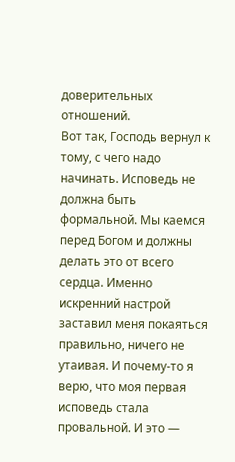доверительных отношений.
Вот так, Господь вернул к тому, с чего надо начинать. Исповедь не должна быть формальной. Мы каемся перед Богом и должны делать это от всего сердца. Именно искренний настрой заставил меня покаяться правильно, ничего не утаивая. И почему-то я верю, что моя первая исповедь стала провальной. И это —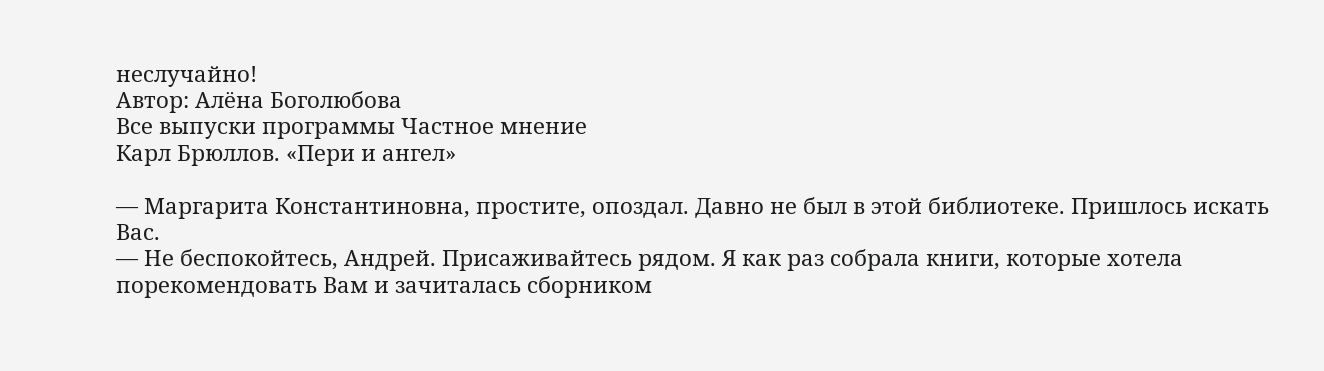неслучайно!
Автор: Алёна Боголюбова
Все выпуски программы Частное мнение
Карл Брюллов. «Пери и ангел»

— Маргарита Константиновна, простите, опоздал. Давно не был в этой библиотеке. Пришлось искать Вас.
— Не беспокойтесь, Андрей. Присаживайтесь рядом. Я как раз собрала книги, которые хотела порекомендовать Вам и зачиталась сборником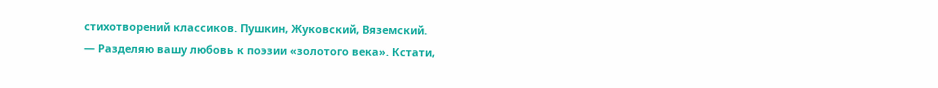стихотворений классиков. Пушкин, Жуковский, Вяземский.
— Разделяю вашу любовь к поэзии «золотого века». Кстати,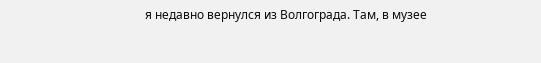я недавно вернулся из Волгограда. Там, в музее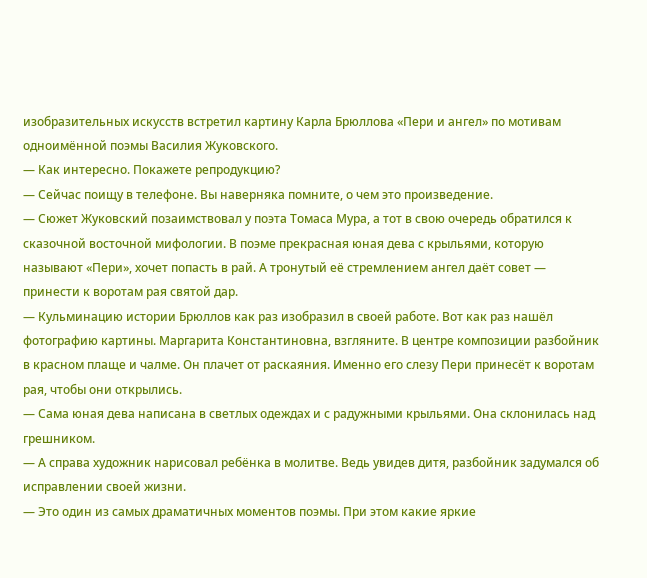изобразительных искусств встретил картину Карла Брюллова «Пери и ангел» по мотивам одноимённой поэмы Василия Жуковского.
— Как интересно. Покажете репродукцию?
— Сейчас поищу в телефоне. Вы наверняка помните, о чем это произведение.
— Сюжет Жуковский позаимствовал у поэта Томаса Мура, а тот в свою очередь обратился к сказочной восточной мифологии. В поэме прекрасная юная дева с крыльями, которую называют «Пери», хочет попасть в рай. А тронутый её стремлением ангел даёт совет — принести к воротам рая святой дар.
— Кульминацию истории Брюллов как раз изобразил в своей работе. Вот как раз нашёл фотографию картины. Маргарита Константиновна, взгляните. В центре композиции разбойник в красном плаще и чалме. Он плачет от раскаяния. Именно его слезу Пери принесёт к воротам рая, чтобы они открылись.
— Сама юная дева написана в светлых одеждах и с радужными крыльями. Она склонилась над грешником.
— А справа художник нарисовал ребёнка в молитве. Ведь увидев дитя, разбойник задумался об исправлении своей жизни.
— Это один из самых драматичных моментов поэмы. При этом какие яркие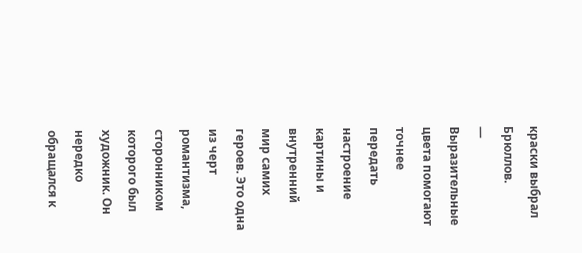краски выбрал Брюллов.
— Выразительные цвета помогают точнее передать настроение картины и внутренний мир самих героев. Это одна из черт романтизма, сторонником которого был художник. Он нередко обращался к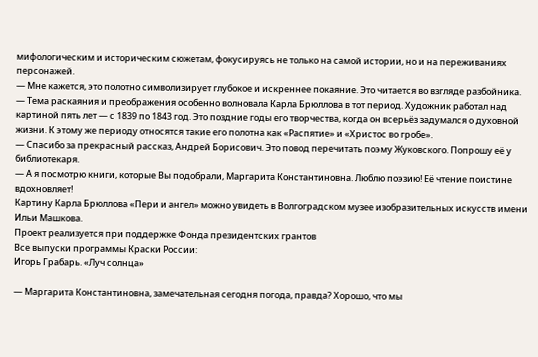мифологическим и историческим сюжетам, фокусируясь не только на самой истории, но и на переживаниях персонажей.
— Мне кажется, это полотно символизирует глубокое и искреннее покаяние. Это читается во взгляде разбойника.
— Тема раскаяния и преображения особенно волновала Карла Брюллова в тот период. Художник работал над картиной пять лет — с 1839 по 1843 год. Это поздние годы его творчества, когда он всерьёз задумался о духовной жизни. К этому же периоду относятся такие его полотна как «Распятие» и «Христос во гробе».
— Спасибо за прекрасный рассказ, Андрей Борисович. Это повод перечитать поэму Жуковского. Попрошу её у библиотекаря.
— А я посмотрю книги, которые Вы подобрали, Маргарита Константиновна. Люблю поэзию! Её чтение поистине вдохновляет!
Картину Карла Брюллова «Пери и ангел» можно увидеть в Волгоградском музее изобразительных искусств имени Ильи Машкова.
Проект реализуется при поддержке Фонда президентских грантов
Все выпуски программы Краски России:
Игорь Грабарь. «Луч солнца»

— Маргарита Константиновна, замечательная сегодня погода, правда? Хорошо, что мы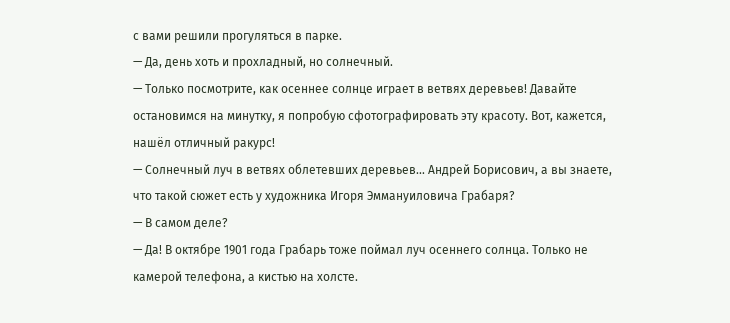с вами решили прогуляться в парке.
— Да, день хоть и прохладный, но солнечный.
— Только посмотрите, как осеннее солнце играет в ветвях деревьев! Давайте остановимся на минутку, я попробую сфотографировать эту красоту. Вот, кажется, нашёл отличный ракурс!
— Солнечный луч в ветвях облетевших деревьев... Андрей Борисович, а вы знаете, что такой сюжет есть у художника Игоря Эммануиловича Грабаря?
— В самом деле?
— Да! В октябре 1901 года Грабарь тоже поймал луч осеннего солнца. Только не камерой телефона, а кистью на холсте.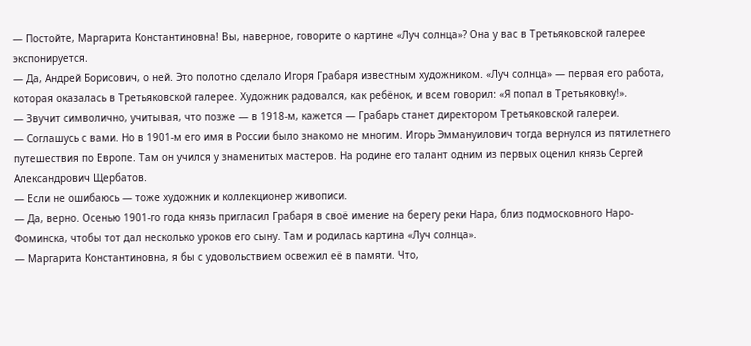— Постойте, Маргарита Константиновна! Вы, наверное, говорите о картине «Луч солнца»? Она у вас в Третьяковской галерее экспонируется.
— Да, Андрей Борисович, о ней. Это полотно сделало Игоря Грабаря известным художником. «Луч солнца» — первая его работа, которая оказалась в Третьяковской галерее. Художник радовался, как ребёнок, и всем говорил: «Я попал в Третьяковку!».
— Звучит символично, учитывая, что позже — в 1918-м, кажется — Грабарь станет директором Третьяковской галереи.
— Соглашусь с вами. Но в 1901-м его имя в России было знакомо не многим. Игорь Эммануилович тогда вернулся из пятилетнего путешествия по Европе. Там он учился у знаменитых мастеров. На родине его талант одним из первых оценил князь Сергей Александрович Щербатов.
— Если не ошибаюсь — тоже художник и коллекционер живописи.
— Да, верно. Осенью 1901-го года князь пригласил Грабаря в своё имение на берегу реки Нара, близ подмосковного Наро-Фоминска, чтобы тот дал несколько уроков его сыну. Там и родилась картина «Луч солнца».
— Маргарита Константиновна, я бы с удовольствием освежил её в памяти. Что,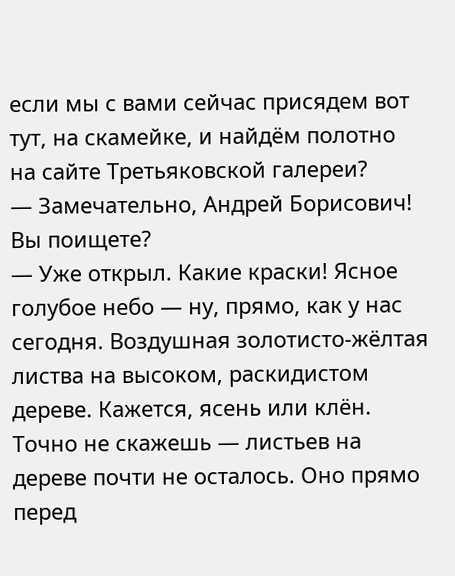если мы с вами сейчас присядем вот тут, на скамейке, и найдём полотно на сайте Третьяковской галереи?
— Замечательно, Андрей Борисович! Вы поищете?
— Уже открыл. Какие краски! Ясное голубое небо — ну, прямо, как у нас сегодня. Воздушная золотисто-жёлтая листва на высоком, раскидистом дереве. Кажется, ясень или клён. Точно не скажешь — листьев на дереве почти не осталось. Оно прямо перед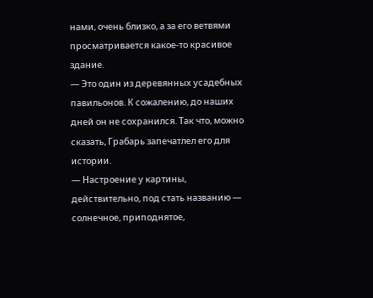нами, очень близко, а за его ветвями просматривается какое-то красивое здание.
— Это один из деревянных усадебных павильонов. К сожалению, до наших дней он не сохранился. Так что, можно сказать, Грабарь запечатлел его для истории.
— Настроение у картины, действительно, под стать названию — солнечное, приподнятое,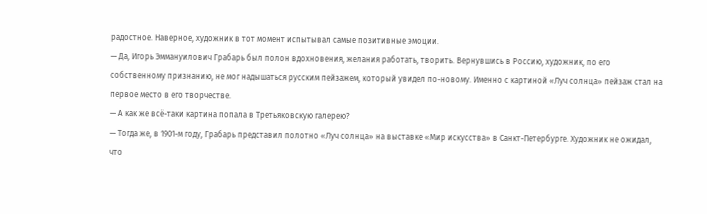радостное. Наверное, художник в тот момент испытывал самые позитивные эмоции.
— Да, Игорь Эммануилович Грабарь был полон вдохновения, желания работать, творить. Вернувшись в Россию, художник, по его собственному признанию, не мог надышаться русским пейзажем, который увидел по-новому. Именно с картиной «Луч солнца» пейзаж стал на первое место в его творчестве.
— А как же всё-таки картина попала в Третьяковскую галерею?
— Тогда же, в 1901-м году, Грабарь представил полотно «Луч солнца» на выставке «Мир искусства» в Санкт-Петербурге. Художник не ожидал, что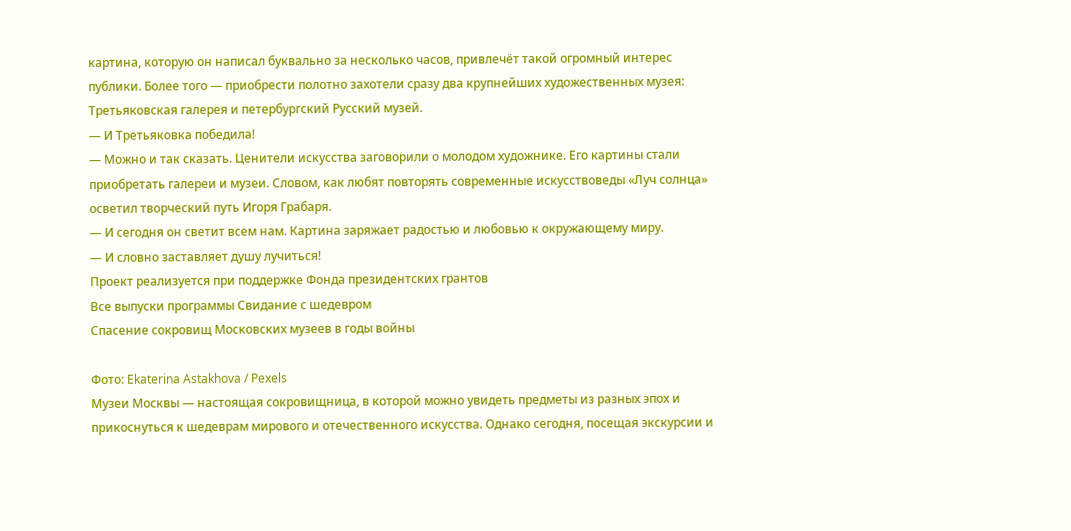картина, которую он написал буквально за несколько часов, привлечёт такой огромный интерес публики. Более того — приобрести полотно захотели сразу два крупнейших художественных музея: Третьяковская галерея и петербургский Русский музей.
— И Третьяковка победила!
— Можно и так сказать. Ценители искусства заговорили о молодом художнике. Его картины стали приобретать галереи и музеи. Словом, как любят повторять современные искусствоведы «Луч солнца» осветил творческий путь Игоря Грабаря.
— И сегодня он светит всем нам. Картина заряжает радостью и любовью к окружающему миру.
— И словно заставляет душу лучиться!
Проект реализуется при поддержке Фонда президентских грантов
Все выпуски программы Свидание с шедевром
Спасение сокровищ Московских музеев в годы войны

Фото: Ekaterina Astakhova / Pexels
Музеи Москвы — настоящая сокровищница, в которой можно увидеть предметы из разных эпох и прикоснуться к шедеврам мирового и отечественного искусства. Однако сегодня, посещая экскурсии и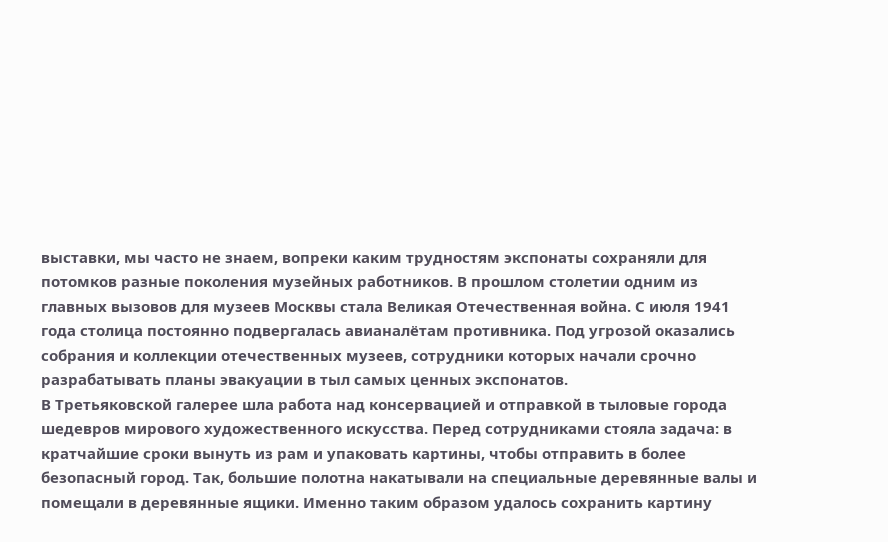выставки, мы часто не знаем, вопреки каким трудностям экспонаты сохраняли для потомков разные поколения музейных работников. В прошлом столетии одним из главных вызовов для музеев Москвы стала Великая Отечественная война. С июля 1941 года столица постоянно подвергалась авианалётам противника. Под угрозой оказались собрания и коллекции отечественных музеев, сотрудники которых начали срочно разрабатывать планы эвакуации в тыл самых ценных экспонатов.
В Третьяковской галерее шла работа над консервацией и отправкой в тыловые города шедевров мирового художественного искусства. Перед сотрудниками стояла задача: в кратчайшие сроки вынуть из рам и упаковать картины, чтобы отправить в более безопасный город. Так, большие полотна накатывали на специальные деревянные валы и помещали в деревянные ящики. Именно таким образом удалось сохранить картину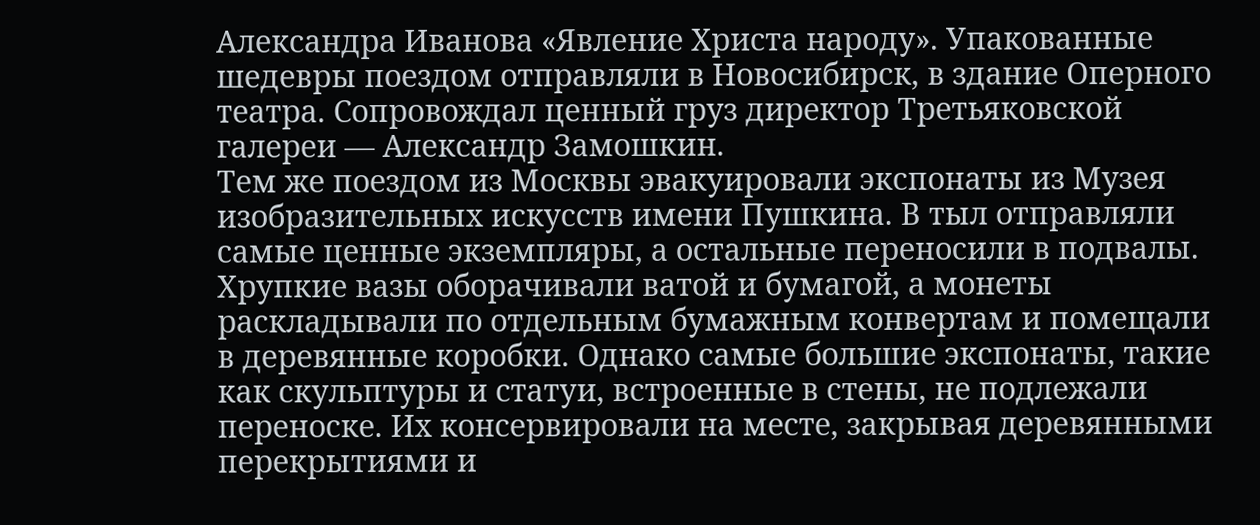Александра Иванова «Явление Христа народу». Упакованные шедевры поездом отправляли в Новосибирск, в здание Оперного театра. Сопровождал ценный груз директор Третьяковской галереи — Александр Замошкин.
Тем же поездом из Москвы эвакуировали экспонаты из Музея изобразительных искусств имени Пушкина. В тыл отправляли самые ценные экземпляры, а остальные переносили в подвалы. Хрупкие вазы оборачивали ватой и бумагой, а монеты раскладывали по отдельным бумажным конвертам и помещали в деревянные коробки. Однако самые большие экспонаты, такие как скульптуры и статуи, встроенные в стены, не подлежали переноске. Их консервировали на месте, закрывая деревянными перекрытиями и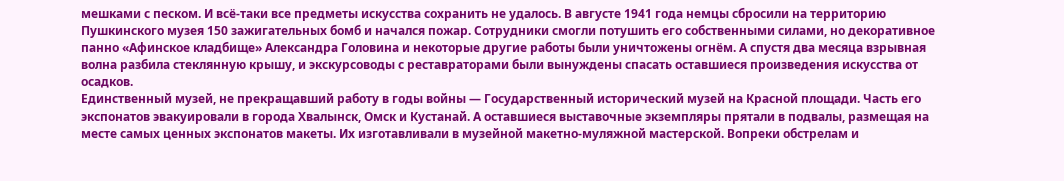мешками с песком. И всё-таки все предметы искусства сохранить не удалось. В августе 1941 года немцы сбросили на территорию Пушкинского музея 150 зажигательных бомб и начался пожар. Сотрудники смогли потушить его собственными силами, но декоративное панно «Афинское кладбище» Александра Головина и некоторые другие работы были уничтожены огнём. А спустя два месяца взрывная волна разбила стеклянную крышу, и экскурсоводы с реставраторами были вынуждены спасать оставшиеся произведения искусства от осадков.
Единственный музей, не прекращавший работу в годы войны — Государственный исторический музей на Красной площади. Часть его экспонатов эвакуировали в города Хвалынск, Омск и Кустанай. А оставшиеся выставочные экземпляры прятали в подвалы, размещая на месте самых ценных экспонатов макеты. Их изготавливали в музейной макетно-муляжной мастерской. Вопреки обстрелам и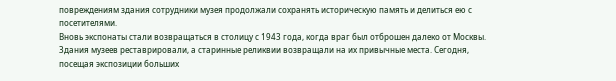повреждениям здания сотрудники музея продолжали сохранять историческую память и делиться ею с посетителями.
Вновь экспонаты стали возвращаться в столицу с 1943 года, когда враг был отброшен далеко от Москвы. Здания музеев реставрировали, а старинные реликвии возвращали на их привычные места. Сегодня, посещая экспозиции больших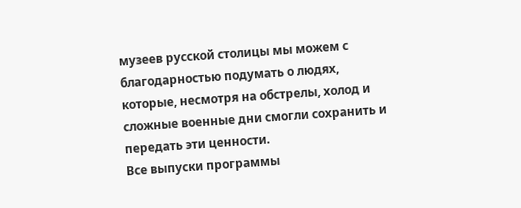музеев русской столицы мы можем с благодарностью подумать о людях, которые, несмотря на обстрелы, холод и сложные военные дни смогли сохранить и передать эти ценности.
Все выпуски программы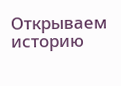Открываем историю